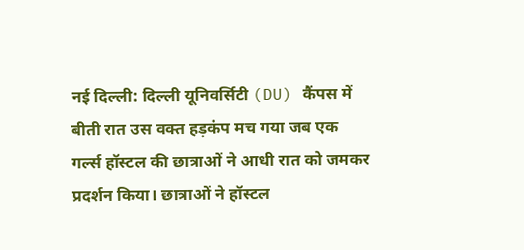नई दिल्ली: दिल्ली यूनिवर्सिटी (DU) कैंपस में बीती रात उस वक्त हड़कंप मच गया जब एक गर्ल्स हॉस्टल की छात्राओं ने आधी रात को जमकर प्रदर्शन किया। छात्राओं ने हॉस्टल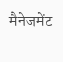मैनेजमेंट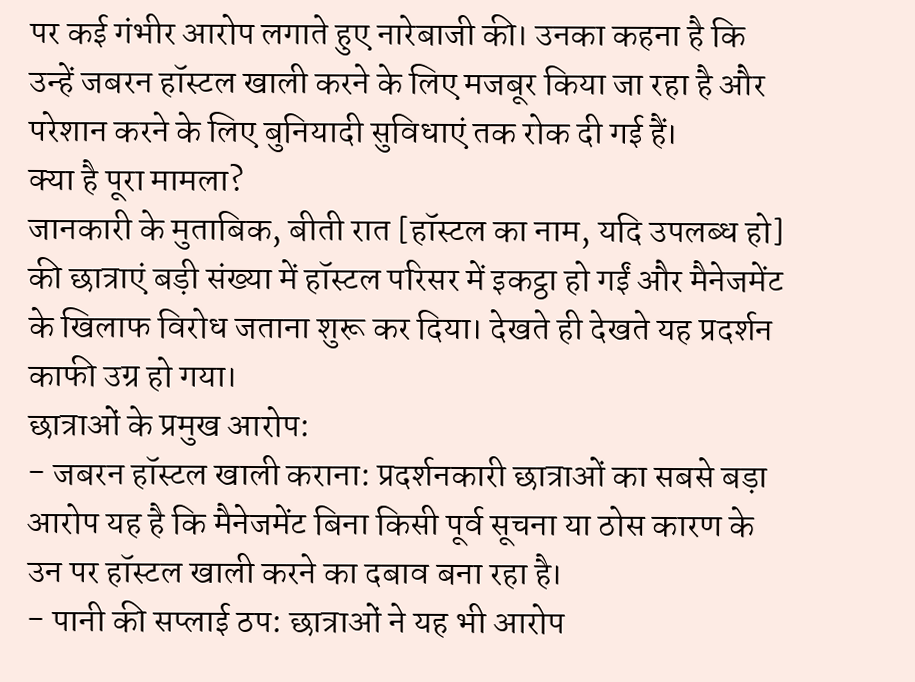पर कई गंभीर आरोप लगाते हुए नारेबाजी की। उनका कहना है कि उन्हें जबरन हॉस्टल खाली करने के लिए मजबूर किया जा रहा है और परेशान करने के लिए बुनियादी सुविधाएं तक रोक दी गई हैं।
क्या है पूरा मामला?
जानकारी के मुताबिक, बीती रात [हॉस्टल का नाम, यदि उपलब्ध हो] की छात्राएं बड़ी संख्या में हॉस्टल परिसर में इकट्ठा हो गईं और मैनेजमेंट के खिलाफ विरोध जताना शुरू कर दिया। देखते ही देखते यह प्रदर्शन काफी उग्र हो गया।
छात्राओं के प्रमुख आरोप:
- जबरन हॉस्टल खाली कराना: प्रदर्शनकारी छात्राओं का सबसे बड़ा आरोप यह है कि मैनेजमेंट बिना किसी पूर्व सूचना या ठोस कारण के उन पर हॉस्टल खाली करने का दबाव बना रहा है।
- पानी की सप्लाई ठप: छात्राओं ने यह भी आरोप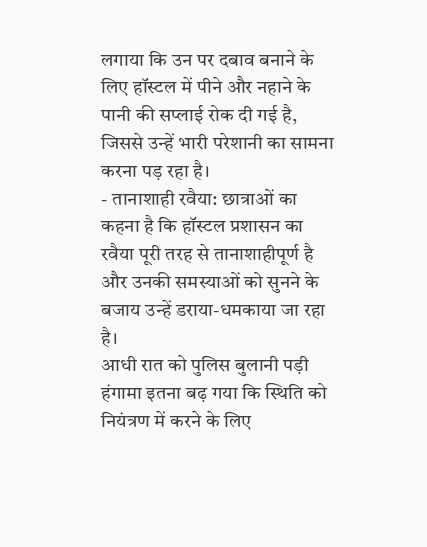लगाया कि उन पर दबाव बनाने के लिए हॉस्टल में पीने और नहाने के पानी की सप्लाई रोक दी गई है, जिससे उन्हें भारी परेशानी का सामना करना पड़ रहा है।
- तानाशाही रवैया: छात्राओं का कहना है कि हॉस्टल प्रशासन का रवैया पूरी तरह से तानाशाहीपूर्ण है और उनकी समस्याओं को सुनने के बजाय उन्हें डराया-धमकाया जा रहा है।
आधी रात को पुलिस बुलानी पड़ी
हंगामा इतना बढ़ गया कि स्थिति को नियंत्रण में करने के लिए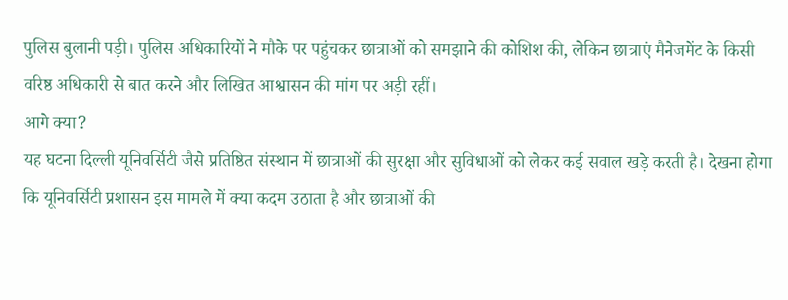पुलिस बुलानी पड़ी। पुलिस अधिकारियों ने मौके पर पहुंचकर छात्राओं को समझाने की कोशिश की, लेकिन छात्राएं मैनेजमेंट के किसी वरिष्ठ अधिकारी से बात करने और लिखित आश्वासन की मांग पर अड़ी रहीं।
आगे क्या?
यह घटना दिल्ली यूनिवर्सिटी जैसे प्रतिष्ठित संस्थान में छात्राओं की सुरक्षा और सुविधाओं को लेकर कई सवाल खड़े करती है। देखना होगा कि यूनिवर्सिटी प्रशासन इस मामले में क्या कदम उठाता है और छात्राओं की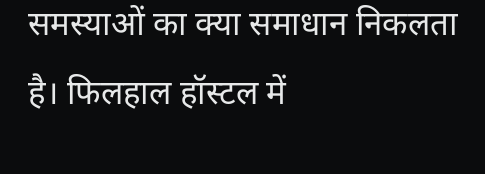समस्याओं का क्या समाधान निकलता है। फिलहाल हॉस्टल में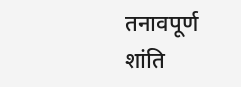तनावपूर्ण शांति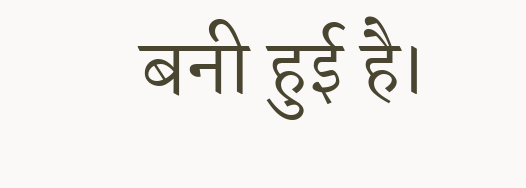बनी हुई है।